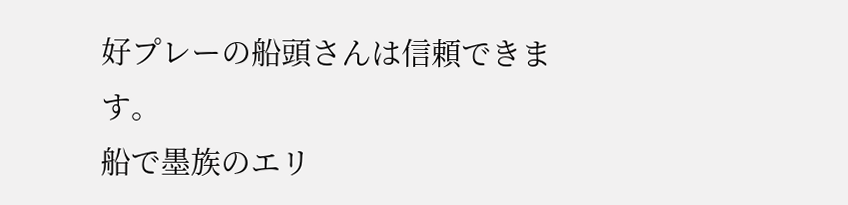好プレーの船頭さんは信頼できます。
船で墨族のエリ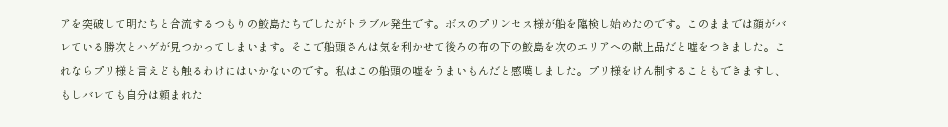アを突破して明たちと合流するつもりの鮫島たちでしたがトラブル発生です。ボスのプリンセス様が船を臨検し始めたのです。このままでは顔がバレている勝次とハゲが見つかってしまいます。そこで船頭さんは気を利かせて後ろの布の下の鮫島を次のエリアへの献上品だと嘘をつきました。これならプリ様と言えども触るわけにはいかないのです。私はこの船頭の嘘をうまいもんだと感嘆しました。プリ様をけん制することもできますし、もしバレても自分は頼まれた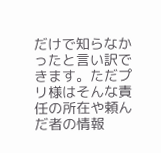だけで知らなかったと言い訳できます。ただプリ様はそんな責任の所在や頼んだ者の情報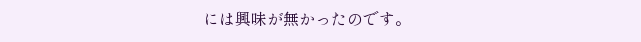には興味が無かったのです。